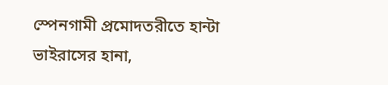স্পেনগামী প্রমোদতরীতে হান্টা ভাইরাসের হানা,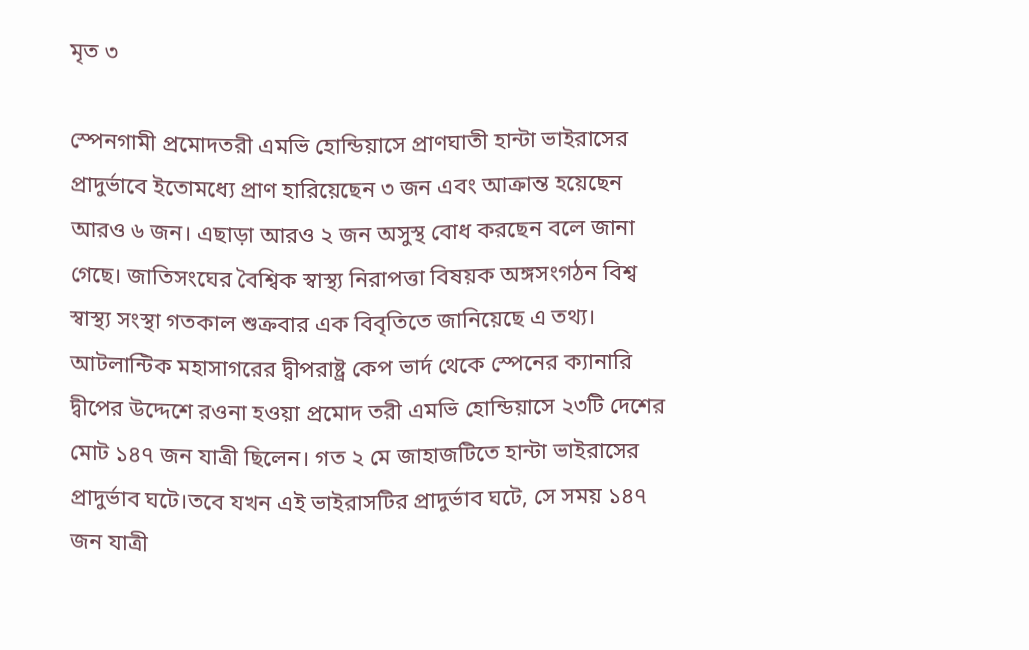মৃত ৩

স্পেনগামী প্রমোদতরী এমভি হোন্ডিয়াসে প্রাণঘাতী হান্টা ভাইরাসের প্রাদুর্ভাবে ইতোমধ্যে প্রাণ হারিয়েছেন ৩ জন এবং আক্রান্ত হয়েছেন আরও ৬ জন। এছাড়া আরও ২ জন অসুস্থ বোধ করছেন বলে জানা গেছে। জাতিসংঘের বৈশ্বিক স্বাস্থ্য নিরাপত্তা বিষয়ক অঙ্গসংগঠন বিশ্ব স্বাস্থ্য সংস্থা গতকাল শুক্রবার এক বিবৃতিতে জানিয়েছে এ তথ্য। আটলান্টিক মহাসাগরের দ্বীপরাষ্ট্র কেপ ভার্দ থেকে স্পেনের ক্যানারি দ্বীপের উদ্দেশে রওনা হওয়া প্রমোদ তরী এমভি হোন্ডিয়াসে ২৩টি দেশের মোট ১৪৭ জন যাত্রী ছিলেন। গত ২ মে জাহাজটিতে হান্টা ভাইরাসের প্রাদুর্ভাব ঘটে।তবে যখন এই ভাইরাসটির প্রাদুর্ভাব ঘটে, সে সময় ১৪৭ জন যাত্রী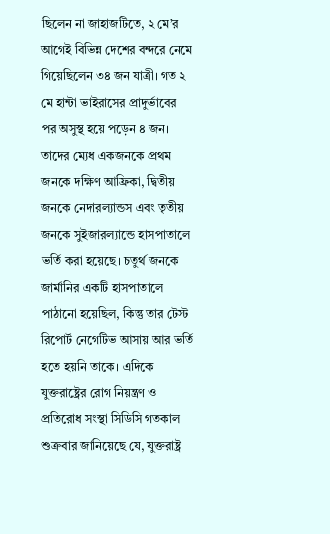ছিলেন না জাহাজটিতে, ২ মে’র আগেই বিভিন্ন দেশের বন্দরে নেমে গিয়েছিলেন ৩৪ জন যাত্রী। গত ২ মে হান্টা ভাইরাসের প্রাদুর্ভাবের পর অসুস্থ হয়ে পড়েন ৪ জন। তাদের ম্যেধ একজনকে প্রথম জনকে দক্ষিণ আফ্রিকা, দ্বিতীয় জনকে নেদারল্যান্ডস এবং তৃতীয় জনকে সুইজারল্যান্ডে হাসপাতালে ভর্তি করা হয়েছে। চতুর্থ জনকে জার্মানির একটি হাসপাতালে পাঠানো হয়েছিল, কিন্তু তার টেস্ট রিপোর্ট নেগেটিভ আসায় আর ভর্তি হতে হয়নি তাকে। এদিকে যুক্তরাষ্ট্রের রোগ নিয়ন্ত্রণ ও প্রতিরোধ সংস্থা সিডিসি গতকাল শুক্রবার জানিয়েছে যে, যুক্তরাষ্ট্র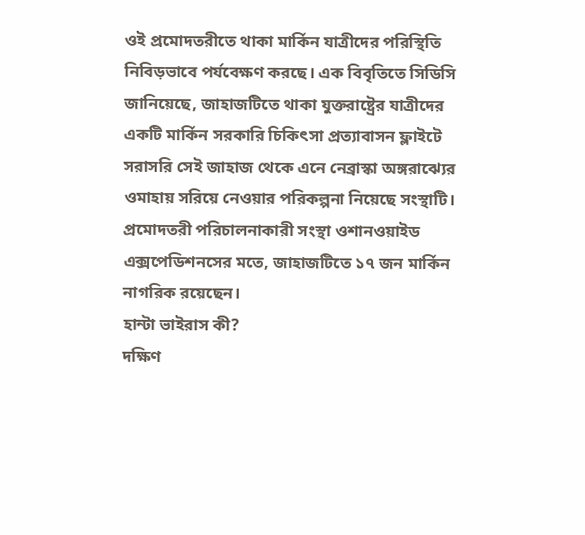ওই প্রমোদতরীতে থাকা মার্কিন যাত্রীদের পরিস্থিতি নিবিড়ভাবে পর্যবেক্ষণ করছে। এক বিবৃতিতে সিডিসি জানিয়েছে, জাহাজটিতে থাকা যুক্তরাষ্ট্রের যাত্রীদের একটি মার্কিন সরকারি চিকিৎসা প্রত্যাবাসন ফ্লাইটে সরাসরি সেই জাহাজ থেকে এনে নেব্রাস্কা অঙ্গরাঝ্যের ওমাহায় সরিয়ে নেওয়ার পরিকল্পনা নিয়েছে সংস্থাটি। প্রমোদতরী পরিচালনাকারী সংস্থা ওশানওয়াইড এক্সপেডিশনসের মতে, জাহাজটিতে ১৭ জন মার্কিন নাগরিক রয়েছেন।
হান্টা ভাইরাস কী?
দক্ষিণ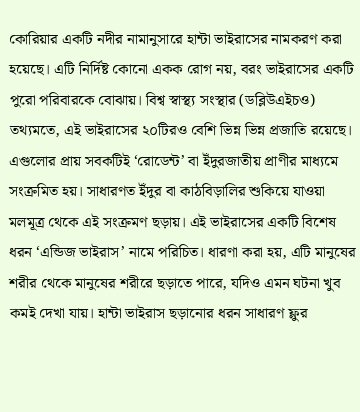কোরিয়ার একটি নদীর নামানুসারে হান্টা ভাইরাসের নামকরণ করা হয়েছে। এটি নির্দিষ্ট কোনো একক রোগ নয়, বরং ভাইরাসের একটি পুরো পরিবারকে বোঝায়। বিশ্ব স্বাস্থ্য সংস্থার (ডব্লিউএইচও) তথ্যমতে, এই ভাইরাসের ২০টিরও বেশি ভিন্ন ভিন্ন প্রজাতি রয়েছে। এগুলোর প্রায় সবকটিই ‘রোডেন্ট’ বা ইঁদুরজাতীয় প্রাণীর মাধ্যমে সংক্রমিত হয়। সাধারণত ইঁদুর বা কাঠবিড়ালির শুকিয়ে যাওয়া মলমূত্র থেকে এই সংক্রমণ ছড়ায়। এই ভাইরাসের একটি বিশেষ ধরন ‘এন্ডিজ ভাইরাস’ নামে পরিচিত। ধারণা করা হয়, এটি মানুষের শরীর থেকে মানুষের শরীরে ছড়াতে পারে, যদিও এমন ঘটনা খুব কমই দেখা যায়। হান্টা ভাইরাস ছড়ানোর ধরন সাধারণ ফ্লুর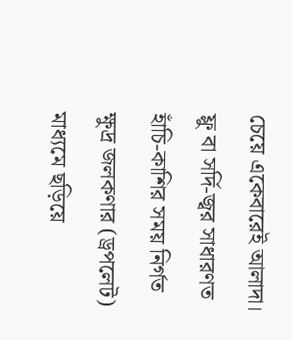চেয়ে একেবারেই আলাদা। ফ্লু বা সর্দি-জ্বর সাধারণত হাঁচি-কাশির সময় নির্গত ক্ষুদ্র জলকণার (ড্রপলেট) মাধ্যমে ছড়িয়ে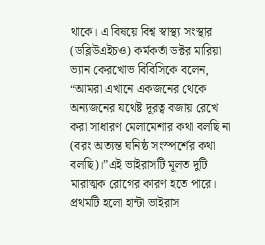থাকে। এ বিষয়ে বিশ্ব স্বাস্থ্য সংস্থার (ডব্লিউএইচও) কর্মকর্তা ডক্টর মারিয়া ভ্যান কেরখোভ বিবিসিকে বলেন, “আমরা এখানে একজনের থেকে অন্যজনের যথেষ্ট দূরত্ব বজায় রেখে করা সাধারণ মেলামেশার কথা বলছি না (বরং অত্যন্ত ঘনিষ্ঠ সংস্পর্শের কথা বলছি)।”এই ভাইরাসটি মূলত দুটি মারাত্মক রোগের কারণ হতে পারে। প্রথমটি হলো হান্টা ভাইরাস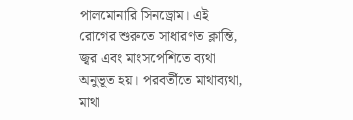পালমোনারি সিনড্রোম। এই রোগের শুরুতে সাধারণত ক্লান্তি, জ্বর এবং মাংসপেশিতে ব্যথা অনুভূত হয়। পরবর্তীতে মাথাব্যথা, মাথা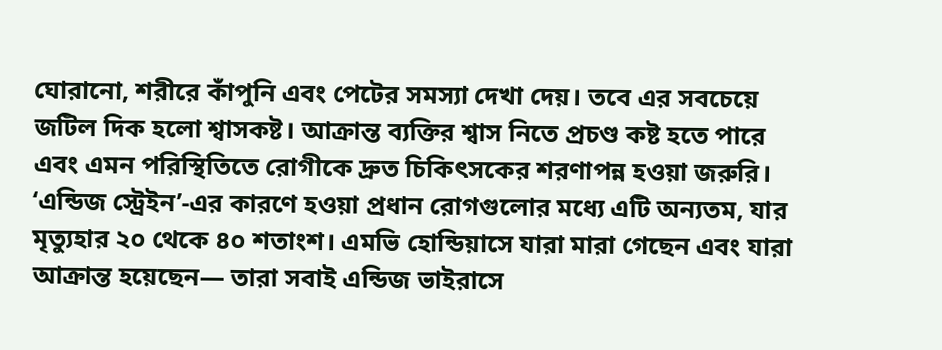ঘোরানো, শরীরে কাঁপুনি এবং পেটের সমস্যা দেখা দেয়। তবে এর সবচেয়ে জটিল দিক হলো শ্বাসকষ্ট। আক্রান্ত ব্যক্তির শ্বাস নিতে প্রচণ্ড কষ্ট হতে পারে এবং এমন পরিস্থিতিতে রোগীকে দ্রুত চিকিৎসকের শরণাপন্ন হওয়া জরুরি। ‘এন্ডিজ স্ট্রেইন’-এর কারণে হওয়া প্রধান রোগগুলোর মধ্যে এটি অন্যতম, যার মৃত্যুহার ২০ থেকে ৪০ শতাংশ। এমভি হোন্ডিয়াসে যারা মারা গেছেন এবং যারা আক্রান্ত হয়েছেন— তারা সবাই এন্ডিজ ভাইরাসে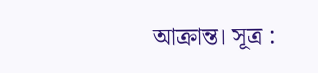আক্রান্ত। সূত্র :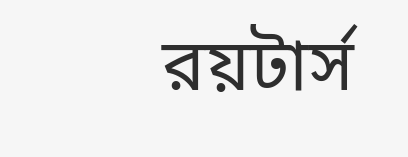রয়টার্স